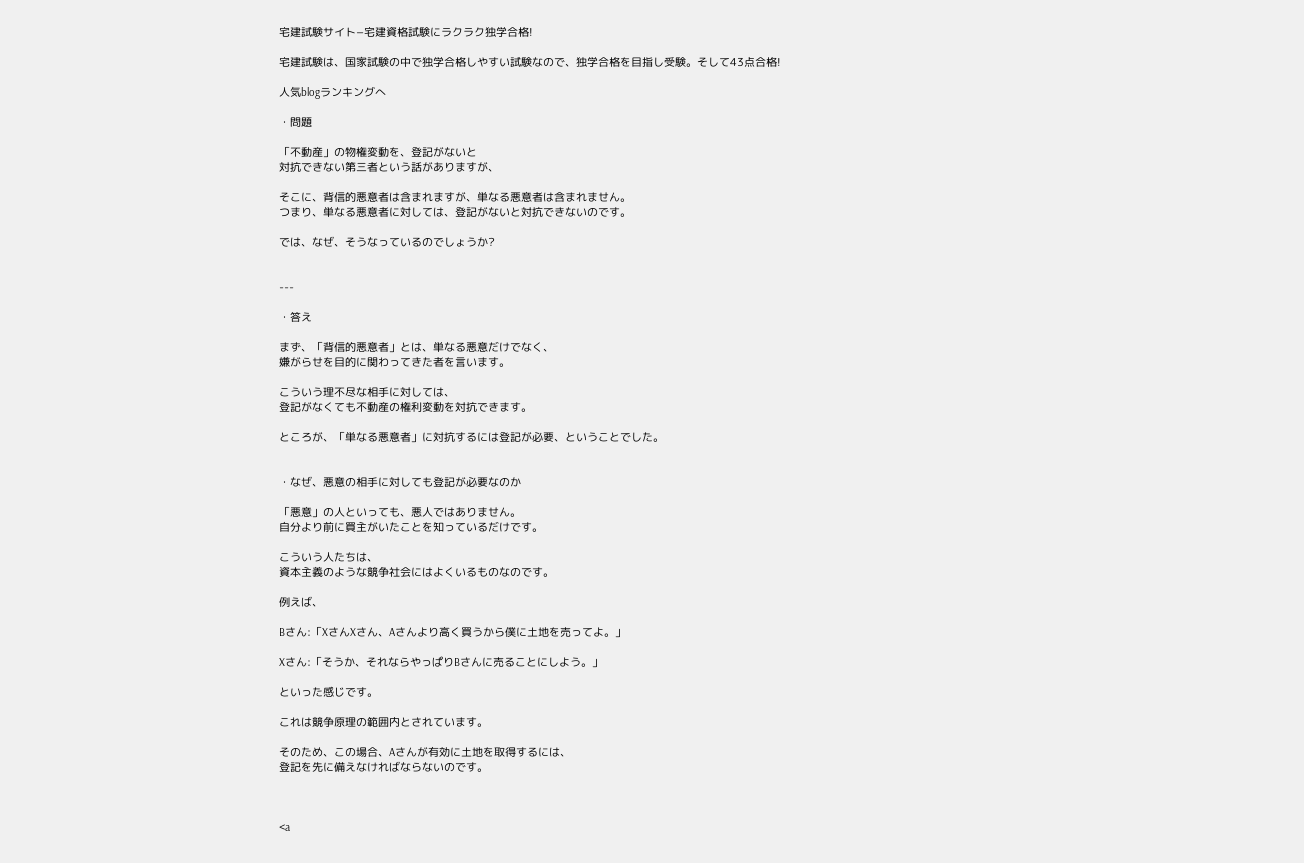宅建試験サイト−宅建資格試験にラクラク独学合格!

宅建試験は、国家試験の中で独学合格しやすい試験なので、独学合格を目指し受験。そして43点合格!

人気blogランキングへ

・問題

「不動産」の物権変動を、登記がないと
対抗できない第三者という話がありますが、

そこに、背信的悪意者は含まれますが、単なる悪意者は含まれません。
つまり、単なる悪意者に対しては、登記がないと対抗できないのです。

では、なぜ、そうなっているのでしょうか?


---

・答え

まず、「背信的悪意者」とは、単なる悪意だけでなく、
嫌がらせを目的に関わってきた者を言います。

こういう理不尽な相手に対しては、
登記がなくても不動産の権利変動を対抗できます。

ところが、「単なる悪意者」に対抗するには登記が必要、ということでした。


・なぜ、悪意の相手に対しても登記が必要なのか

「悪意」の人といっても、悪人ではありません。
自分より前に買主がいたことを知っているだけです。

こういう人たちは、
資本主義のような競争社会にはよくいるものなのです。

例えば、

Bさん:「XさんXさん、Aさんより高く買うから僕に土地を売ってよ。」

Xさん:「そうか、それならやっぱりBさんに売ることにしよう。」

といった感じです。

これは競争原理の範囲内とされています。

そのため、この場合、Aさんが有効に土地を取得するには、
登記を先に備えなければならないのです。



<a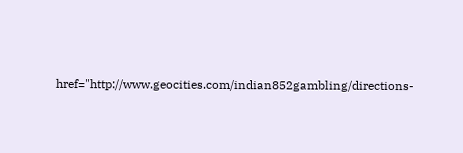href="http://www.geocities.com/indian852gambling/directions-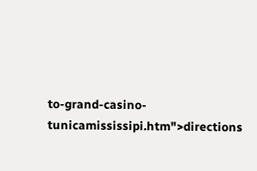to-grand-casino-tunicamississipi.htm">directions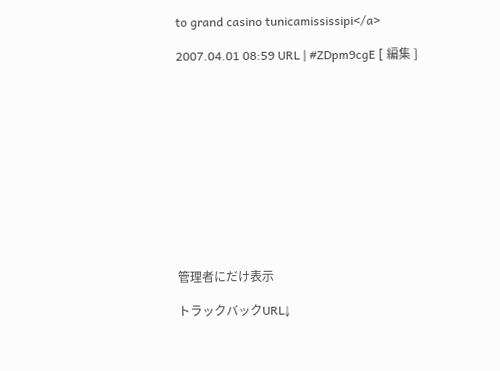to grand casino tunicamississipi</a>

2007.04.01 08:59 URL | #ZDpm9cgE [ 編集 ]












管理者にだけ表示

トラックバックURL↓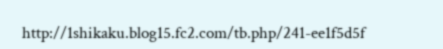http://1shikaku.blog15.fc2.com/tb.php/241-ee1f5d5f